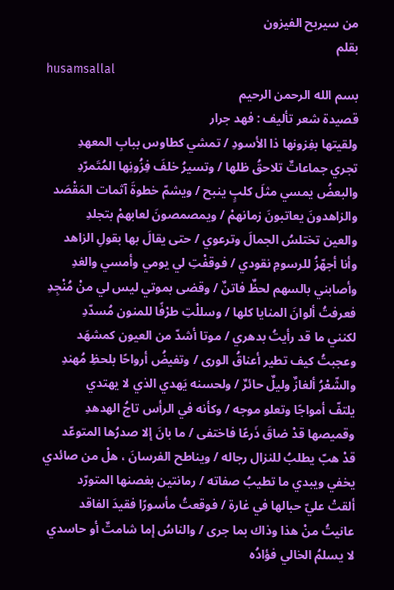من سيربح الفيزون
بقلم
husamsallal
بسم الله الرحمن الرحيم
قصيدة شعر تأليف : فهد جرار
ولقيتها بفِزونها ذا الأسودِ / تمشي كطاوس ببابِ المعهدِ
تجري جماعاتٌ تلاحقُ ظلها / وتسيرُ خلفَ فِزُونِها المُتَمرّدِ
والبعضُ يمسي مثلَ كلبٍ ينبح / ويشمّ خطوةَ آثمات المَقْصَد
والزاهدونَ يعاتبونَ زمانهمْ / ويمصمصونَ لعابهمْ بتجلدِ
والعين تختلسُ الجمالَ وترعوي / حتى يقالَ بها بقولِ الزاهد
وأنا أجهّزُ للرسومِ نقودي / فوقفْتِ لي يومي وأمسي والغدِ
وأصابني بالسهم لحظٌ فاتنٌ / وقضى بموتي ليس لي منْ مُنْجِدِ
فعرفتُ ألوانَ المنايا كلها / وسللْتِ طرْفًا للمنون مُسدّدِ
لكنني ما قد رأيتُ بدهري / موتا أشدّ من العيون كمشهَد
وعجبتُ كيف تطير أعناقُ الورى / وتفيضُ أرواحًا بلحظِ مُهندِ
والشّعْرُ ألغازٌ وليلٌ حائرٌ / ولحسنه يَهدي الذي لا يهتدي
يلتفّ أمواجًا وتعلو موجه / وكأنه في الرأس تاجُ الهدهدِ
وقميصها قدْ ضاقَ ذَرعًا فاختفى / ما بانَ إلا صدرُها المتوعّد
قدْ هبّ يطلبُ للنزال رجاله / ويناطح الفرسانَ ، هلْ من صائدي
يخفي ويبدي ما تطيبُ صفاته / رمانتين بغصنها المتورّد
ألقتْ عليّ حبالها في غارة / فوقعتُ مأسورًا فقيدَ الفاقد
عانيتُ منْ هذا وذاك بما جرى / والناسُ إما شامتٌ أو حاسدي
لا يسلمُ الخالي فؤادُه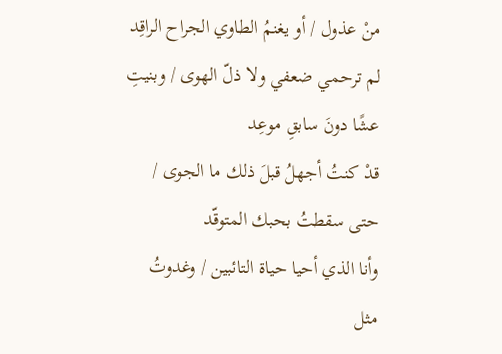منْ عذول / أو يغنمُ الطاوي الجراح الراقِد
لم ترحمي ضعفي ولا ذلّ الهوى / وبنيتِ عشًا دونَ سابقِ موعِد
قدْ كنتُ أجهلُ قبلَ ذلك ما الجوى / حتى سقطتُ بحبك المتوقّد
وأنا الذي أحيا حياة التائبين / وغدوتُ مثل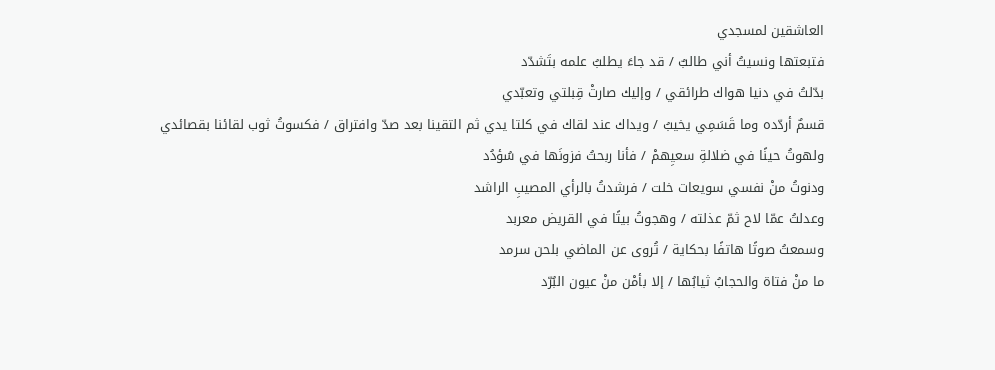العاشقين لمسجدي
فتبعتها ونسيتُ أني طالبٌ / قد جاءَ يطلبُ علمه بتَشدّد
بدّلتُ في دنيا هواك طرائقي / وإليك صارتْ قِبلتي وتعبّدي
قسمٌ أردّده وما قَسَمِي يخيبُ / ويداك عند لقاك في كلتا يدي ثم التقينا بعد صدّ وافتراق / فكسوتُ ثوب لقائنا بقصائدي
ولهوتُ حينًا في ضلالةِ سعيِهمْ / فأنا ربحتُ فزونَها في سُؤدُد
ودنوتُ منْ نفسي سويعات خلت / فرشدتُ بالرأي المصيبِ الراشد
وعدلتُ عمّا لاح ثمّ عذلته / وهجوتُ بيتًا في القريض معربد
وسمعتُ صوتًا هاتفًا بحكاية / تُروى عن الماضي بلحن سرمد
ما منْ فتاة والحجابُ ثيابُها / إلا بأمْن منْ عيون البُرّد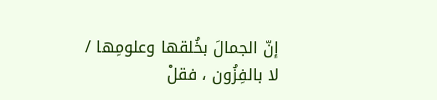إنّ الجمالَ بخُلقها وعلومِها / لا بالفِزُون ، فقلْ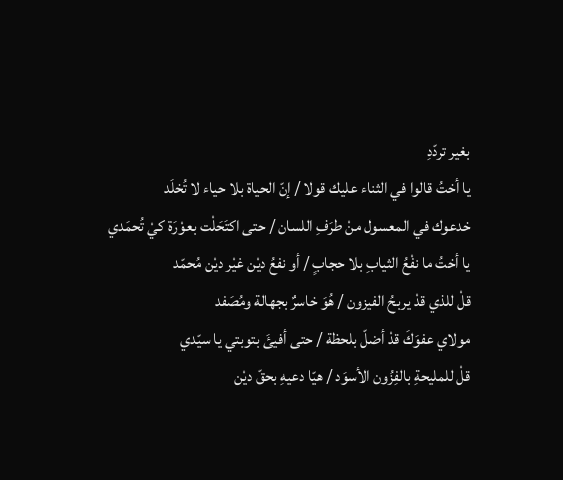بغير تردّدِ
يا أختُ قالوا في الثناء عليك قولا / إنّ الحياة بلا حياء لا تُخلَد
خدعوك في المعسول منْ طرَفِ اللسان / حتى اكتَحَلْت بعوْرَة كيْ تُحمَدي
يا أختُ ما نفْعُ الثيابِ بلا حجابٍ / أو نفعُ ديْن غيْر ديْن مُحمّد
قلْ للذي قدْ يربحُ الفيزون / هُوَ خاسرٌ بجهالة ومُصَفد
مولاي عفوَكَ قدْ أضلّ بلحظة / حتى أفيئَ بتوبتي يا سيّدي
قلْ للمليحةِ بالفِزُون الأسوَد / هيّا دعيهِ بحقّ ديْن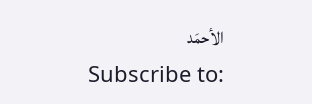الأحمَد
Subscribe to: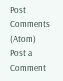Post Comments (Atom)
Post a Comment